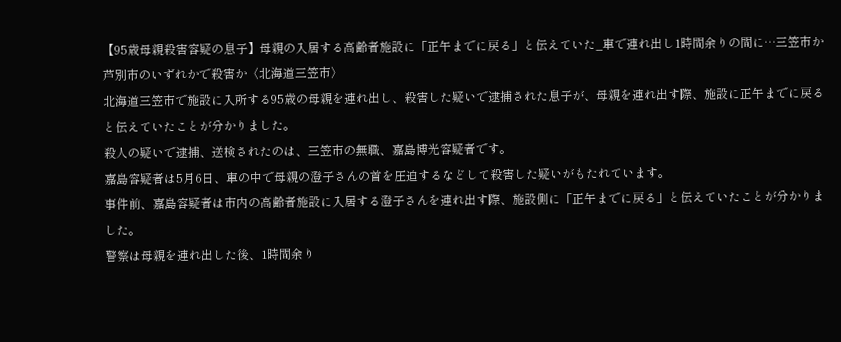【95歳母親殺害容疑の息子】母親の入居する高齢者施設に「正午までに戻る」と伝えていた_車で連れ出し1時間余りの間に…三笠市か芦別市のいずれかで殺害か〈北海道三笠市〉
北海道三笠市で施設に入所する95歳の母親を連れ出し、殺害した疑いで逮捕された息子が、母親を連れ出す際、施設に正午までに戻ると伝えていたことが分かりました。
殺人の疑いで逮捕、送検されたのは、三笠市の無職、嘉島博光容疑者です。
嘉島容疑者は5月6日、車の中で母親の澄子さんの首を圧迫するなどして殺害した疑いがもたれています。
事件前、嘉島容疑者は市内の高齢者施設に入居する澄子さんを連れ出す際、施設側に「正午までに戻る」と伝えていたことが分かりました。
警察は母親を連れ出した後、1時間余り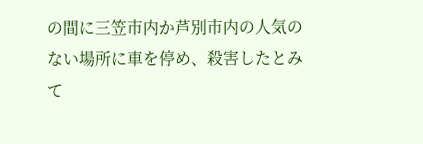の間に三笠市内か芦別市内の人気のない場所に車を停め、殺害したとみて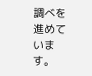調べを進めています。